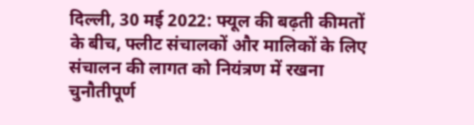दिल्ली, 30 मई 2022: फ्यूल की बढ़ती कीमतों के बीच, फ्लीट संचालकों और मालिकों के लिए संचालन की लागत को नियंत्रण में रखना चुनौतीपूर्ण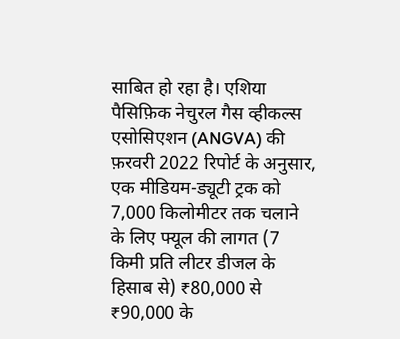साबित हो रहा है। एशिया पैसिफ़िक नेचुरल गैस व्हीकल्स एसोसिएशन (ANGVA) की फ़रवरी 2022 रिपोर्ट के अनुसार, एक मीडियम-ड्यूटी ट्रक को 7,000 किलोमीटर तक चलाने के लिए फ्यूल की लागत (7 किमी प्रति लीटर डीजल के हिसाब से) ₹80,000 से ₹90,000 के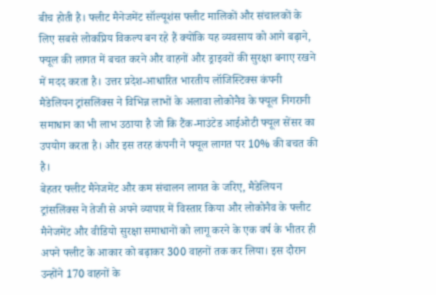बीच होती है। फ्लीट मैनेजमेंट सॉल्यूशंस फ्लीट मालिकों और संचालकों के लिए सबसे लोकप्रिय विकल्प बन रहे हैं क्योंकि यह व्यवसाय को आगे बढ़ाने, फ्यूल की लागत में बचत करने और वाहनों और ड्राइवरों की सुरक्षा बनाए रखने में मदद करता है। उत्तर प्रदेश-आधारित भारतीय लॉजिस्टिक्स कंपनी मैडेलियन ट्रांसलिंक्स ने विभिन्न लाभों के अलावा लोकोनैव के फ्यूल निगरानी समाधान का भी लाभ उठाया है जो कि टैंक-माउंटेड आईओटी फ्यूल सेंसर का उपयोग करता है। और इस तरह कंपनी ने फ्यूल लागत पर 10% की बचत की है।
बेहतर फ्लीट मैनेजमेंट और कम संचालन लागत के जरिए, मैडेलियन ट्रांसलिंक्स ने तेजी से अपने व्यापार में विस्तार किया और लोकोनैव के फ्लीट मैनेजमेंट और वीडियो सुरक्षा समाधानों को लागू करने के एक वर्ष के भीतर ही अपने फ्लीट के आकार को बढ़ाकर 300 वाहनों तक कर लिया। इस दौरान उन्होंने 170 वाहनों के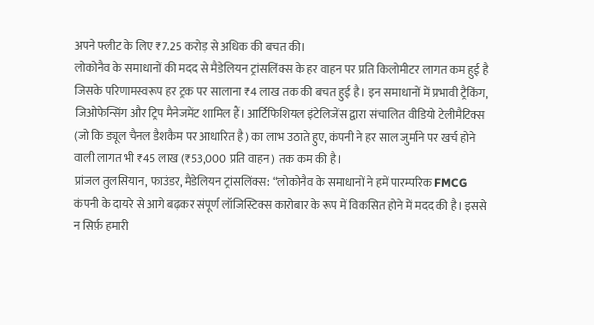अपने फ्लीट के लिए ₹7.25 करोड़ से अधिक की बचत की।
लोकोनैव के समाधानों की मदद से मैडेलियन ट्रांसलिंक्स के हर वाहन पर प्रति किलोमीटर लागत कम हुई है जिसके परिणामस्वरूप हर ट्रक पर सालाना ₹4 लाख तक की बचत हुई है। इन समाधानों में प्रभावी ट्रैकिंग, जिओफेन्सिंग और ट्रिप मैनेजमेंट शामिल हैं। आर्टिफिशियल इंटेलिजेंस द्वारा संचालित वीडियो टेलीमैटिक्स (जो कि ड्यूल चैनल डैशकैम पर आधारित है) का लाभ उठाते हुए, कंपनी ने हर साल जुर्माने पर खर्च होने वाली लागत भी ₹45 लाख (₹53,000 प्रति वाहन) तक कम की है।
प्रांजल तुलसियान, फाउंडर, मैडेलियन ट्रांसलिंक्स: “लोकोनैव के समाधानों ने हमें पारम्परिक FMCG कंपनी के दायरे से आगे बढ़कर संपूर्ण लॉजिस्टिक्स कारोबार के रूप में विकसित होने में मदद की है। इससे न सिर्फ़ हमारी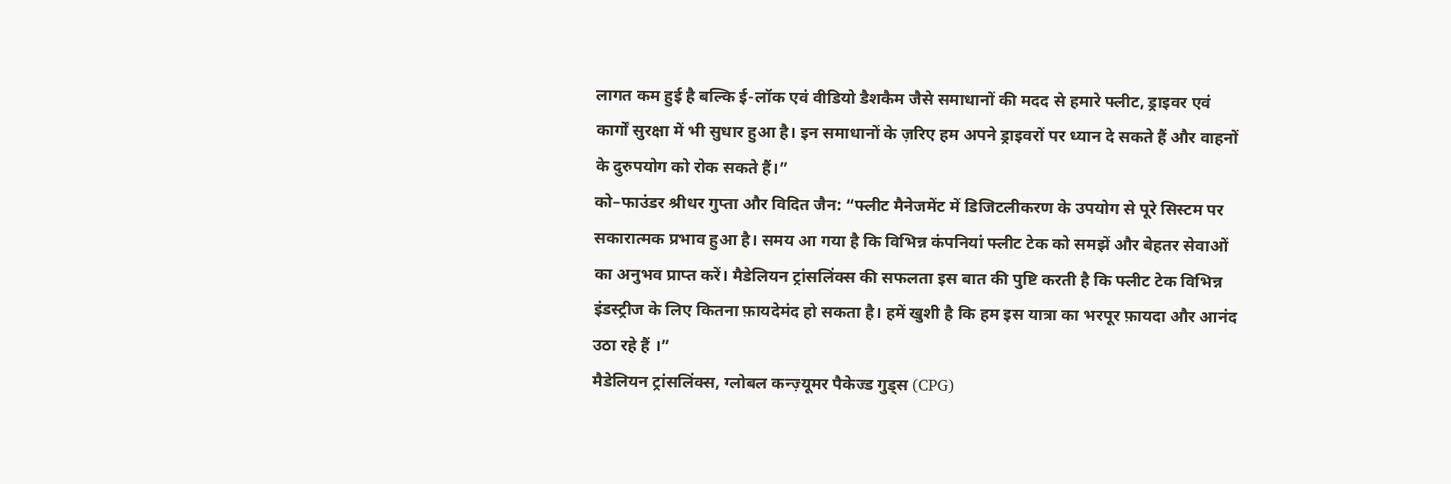लागत कम हुई है बल्कि ई-लॉक एवं वीडियो डैशकैम जैसे समाधानों की मदद से हमारे फ्लीट, ड्राइवर एवं कार्गों सुरक्षा में भी सुधार हुआ है। इन समाधानों के ज़रिए हम अपने ड्राइवरों पर ध्यान दे सकते हैं और वाहनों के दुरुपयोग को रोक सकते हैं।”
को–फाउंडर श्रीधर गुप्ता और विदित जैन: “फ्लीट मैनेजमेंट में डिजिटलीकरण के उपयोग से पूरे सिस्टम पर सकारात्मक प्रभाव हुआ है। समय आ गया है कि विभिन्न कंपनियां फ्लीट टेक को समझें और बेहतर सेवाओं का अनुभव प्राप्त करें। मैडेलियन ट्रांसलिंक्स की सफलता इस बात की पुष्टि करती है कि फ्लीट टेक विभिन्न इंडस्ट्रीज के लिए कितना फ़ायदेमंद हो सकता है। हमें खुशी है कि हम इस यात्रा का भरपूर फ़ायदा और आनंद उठा रहे हैं ।”
मैडेलियन ट्रांसलिंक्स, ग्लोबल कन्ज़्यूमर पैकेज्ड गुड्स (CPG)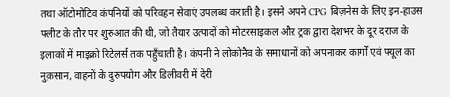तथा ऑटोमोटिव कंपनियों को परिवहन सेवाएं उपलब्ध कराती है। इसने अपने CPG बिज़नेस के लिए इन-हाउस फ्लीट के तौर पर शुरुआत की थी, जो तैयार उत्पादों को मोटरसाइकल औऱ ट्रक द्वारा देशभर के दूर दराज के इलाकों में माइक्रो रिटेलर्स तक पहुँचाती है। कंपनी ने लोकोनैव के समाधानों को अपनाकर कार्गों एवं फ्यूल का नुक़सान, वाहनों के दुरुपयोग और डिलीवरी में देरी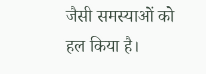जैसी समस्याओं को हल किया है।